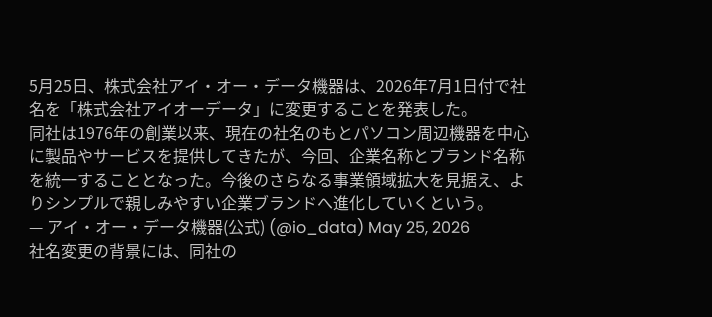5月25日、株式会社アイ・オー・データ機器は、2026年7月1日付で社名を「株式会社アイオーデータ」に変更することを発表した。
同社は1976年の創業以来、現在の社名のもとパソコン周辺機器を中心に製品やサービスを提供してきたが、今回、企業名称とブランド名称を統一することとなった。今後のさらなる事業領域拡大を見据え、よりシンプルで親しみやすい企業ブランドへ進化していくという。
— アイ・オー・データ機器(公式) (@io_data) May 25, 2026
社名変更の背景には、同社の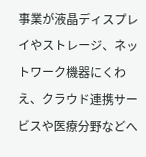事業が液晶ディスプレイやストレージ、ネットワーク機器にくわえ、クラウド連携サービスや医療分野などへ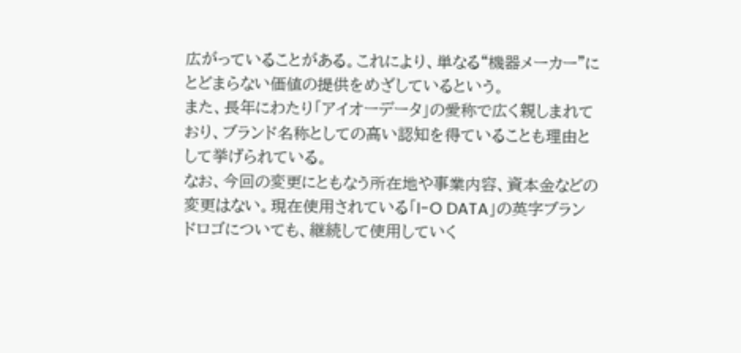広がっていることがある。これにより、単なる“機器メーカー”にとどまらない価値の提供をめざしているという。
また、長年にわたり「アイオーデータ」の愛称で広く親しまれており、ブランド名称としての高い認知を得ていることも理由として挙げられている。
なお、今回の変更にともなう所在地や事業内容、資本金などの変更はない。現在使用されている「I-O DATA」の英字ブランドロゴについても、継続して使用していく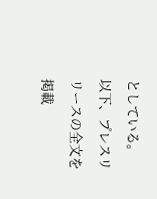としている。
以下、プレスリリースの全文を掲載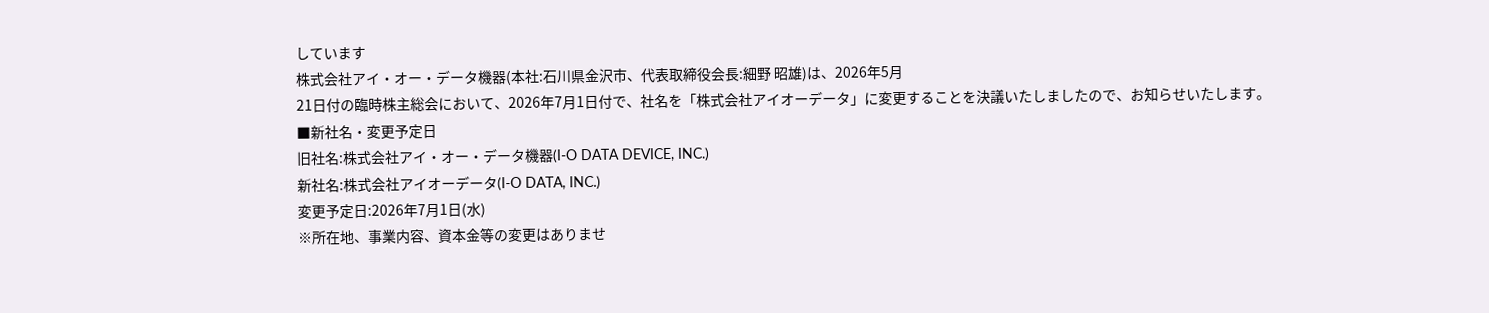しています
株式会社アイ・オー・データ機器(本社:石川県金沢市、代表取締役会長:細野 昭雄)は、2026年5月
21日付の臨時株主総会において、2026年7月1日付で、社名を「株式会社アイオーデータ」に変更することを決議いたしましたので、お知らせいたします。
■新社名・変更予定日
旧社名:株式会社アイ・オー・データ機器(I-O DATA DEVICE, INC.)
新社名:株式会社アイオーデータ(I-O DATA, INC.)
変更予定日:2026年7月1日(水)
※所在地、事業内容、資本金等の変更はありませ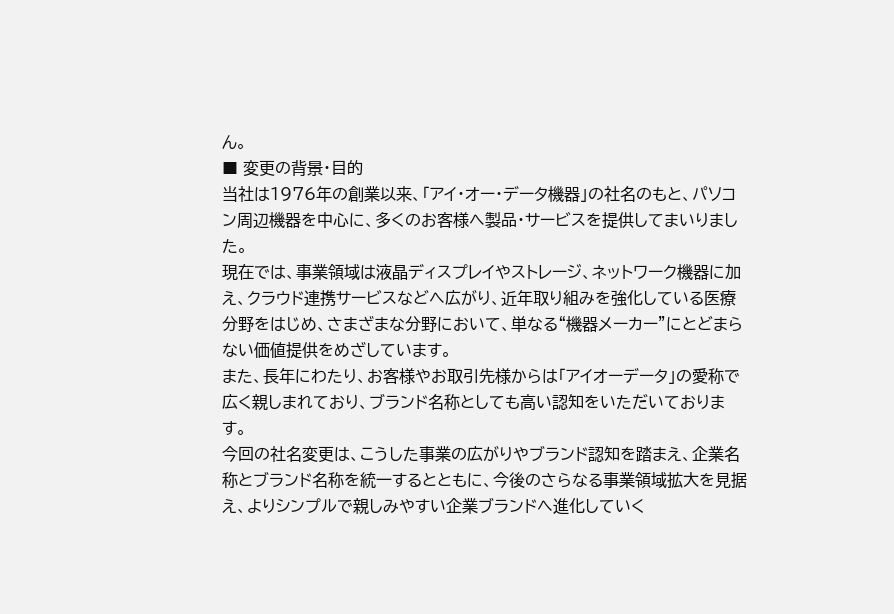ん。
■ 変更の背景・目的
当社は1976年の創業以来、「アイ・オー・データ機器」の社名のもと、パソコン周辺機器を中心に、多くのお客様へ製品・サービスを提供してまいりました。
現在では、事業領域は液晶ディスプレイやストレージ、ネットワーク機器に加え、クラウド連携サービスなどへ広がり、近年取り組みを強化している医療分野をはじめ、さまざまな分野において、単なる“機器メーカー”にとどまらない価値提供をめざしています。
また、長年にわたり、お客様やお取引先様からは「アイオーデータ」の愛称で広く親しまれており、ブランド名称としても高い認知をいただいております。
今回の社名変更は、こうした事業の広がりやブランド認知を踏まえ、企業名称とブランド名称を統一するとともに、今後のさらなる事業領域拡大を見据え、よりシンプルで親しみやすい企業ブランドへ進化していく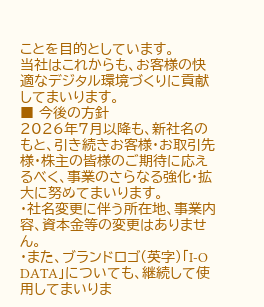ことを目的としています。
当社はこれからも、お客様の快適なデジタル環境づくりに貢献してまいります。
■ 今後の方針
2026年7月以降も、新社名のもと、引き続きお客様・お取引先様・株主の皆様のご期待に応えるべく、事業のさらなる強化・拡大に努めてまいります。
・社名変更に伴う所在地、事業内容、資本金等の変更はありません。
・また、ブランドロゴ(英字)「I-O DATA」についても、継続して使用してまいりま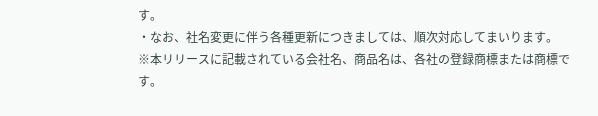す。
・なお、社名変更に伴う各種更新につきましては、順次対応してまいります。
※本リリースに記載されている会社名、商品名は、各社の登録商標または商標です。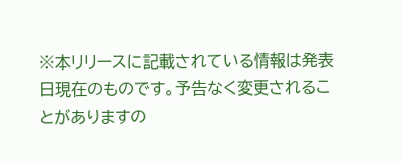※本リリースに記載されている情報は発表日現在のものです。予告なく変更されることがありますの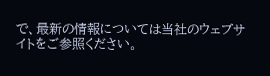で、最新の情報については当社のウェブサイトをご参照ください。